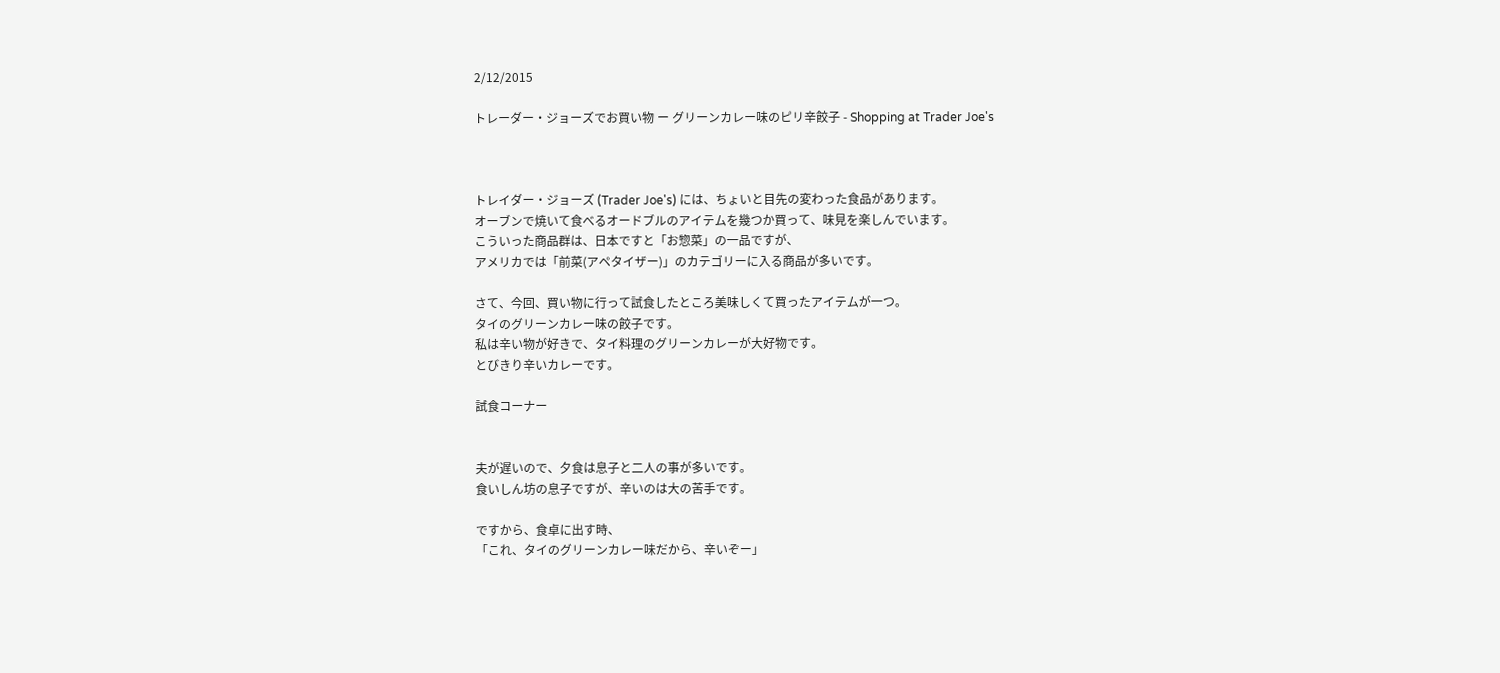2/12/2015

トレーダー・ジョーズでお買い物 ー グリーンカレー味のピリ辛餃子 - Shopping at Trader Joe's



トレイダー・ジョーズ (Trader Joe's) には、ちょいと目先の変わった食品があります。
オーブンで焼いて食べるオードブルのアイテムを幾つか買って、味見を楽しんでいます。
こういった商品群は、日本ですと「お惣菜」の一品ですが、
アメリカでは「前菜(アペタイザー)」のカテゴリーに入る商品が多いです。

さて、今回、買い物に行って試食したところ美味しくて買ったアイテムが一つ。
タイのグリーンカレー味の餃子です。
私は辛い物が好きで、タイ料理のグリーンカレーが大好物です。
とびきり辛いカレーです。

試食コーナー


夫が遅いので、夕食は息子と二人の事が多いです。
食いしん坊の息子ですが、辛いのは大の苦手です。

ですから、食卓に出す時、
「これ、タイのグリーンカレー味だから、辛いぞー」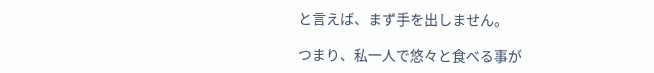と言えば、まず手を出しません。

つまり、私一人で悠々と食べる事が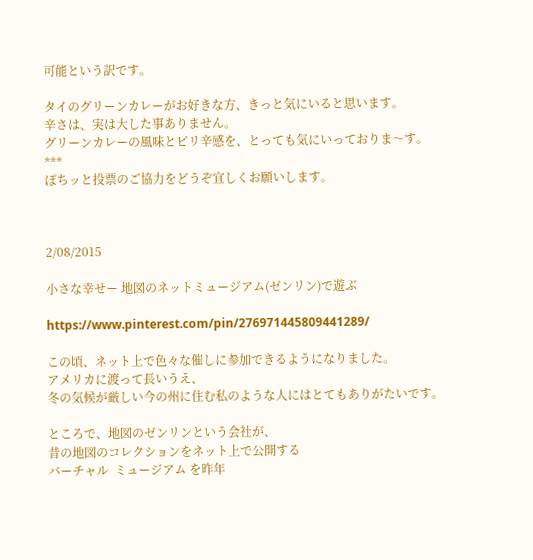可能という訳です。

タイのグリーンカレーがお好きな方、きっと気にいると思います。
辛さは、実は大した事ありません。
グリーンカレーの風味とピリ辛感を、とっても気にいっておりま〜す。
***
ぽちッと投票のご協力をどうぞ宜しくお願いします。



2/08/2015

小さな幸せー 地図のネットミュージアム(ゼンリン)で遊ぶ

https://www.pinterest.com/pin/276971445809441289/

この頃、ネット上で色々な催しに参加できるようになりました。
アメリカに渡って長いうえ、
冬の気候が厳しい今の州に住む私のような人にはとてもありがたいです。

ところで、地図のゼンリンという会社が、
昔の地図のコレクションをネット上で公開する
バーチャル  ミュージアム を昨年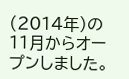(2014年)の11月からオープンしました。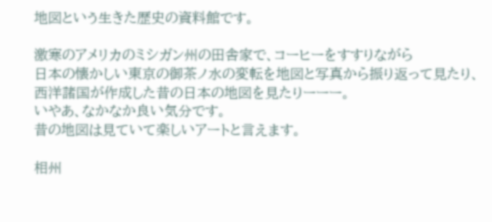地図という生きた歴史の資料館です。

激寒のアメリカのミシガン州の田舎家で、コーヒーをすすりながら
日本の懐かしい東京の御茶ノ水の変転を地図と写真から振り返って見たり、
西洋諸国が作成した昔の日本の地図を見たりーーー。
いやあ、なかなか良い気分です。
昔の地図は見ていて楽しいアートと言えます。

相州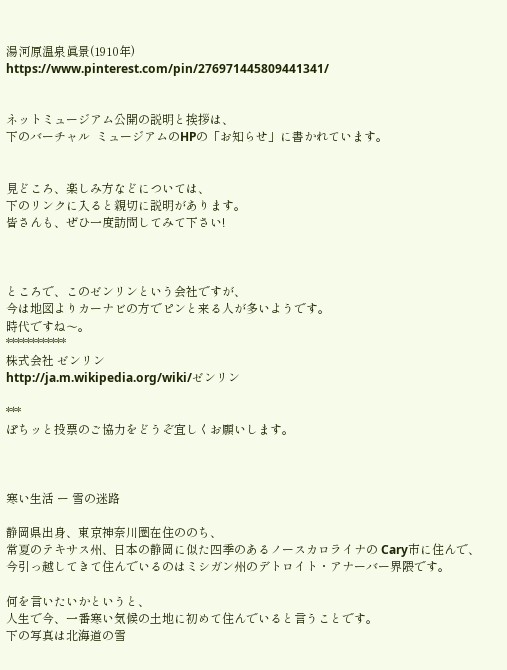湯河原温泉眞景(1910年)
https://www.pinterest.com/pin/276971445809441341/


ネットミュージアム公開の説明と挨拶は、
下のバーチャル  ミュージアムのHPの「お知らせ」に書かれています。


見どころ、楽しみ方などについては、
下のリンクに入ると親切に説明があります。
皆さんも、ぜひ一度訪問してみて下さい!



ところで、このゼンリンという会社ですが、
今は地図よりカーナビの方でピンと来る人が多いようです。
時代ですね〜。
************
株式会社 ゼンリン
http://ja.m.wikipedia.org/wiki/ゼンリン

***
ぽちッと投票のご協力をどうぞ宜しくお願いします。



寒い生活 ー 雪の迷路

静岡県出身、東京神奈川圏在住ののち、
常夏のテキサス州、日本の静岡に似た四季のあるノースカロライナの Cary市に住んで、
今引っ越してきて住んでいるのはミシガン州のデトロイト・アナーバー界隈です。

何を言いたいかというと、
人生で今、一番寒い気候の土地に初めて住んでいると言うことです。
下の写真は北海道の雪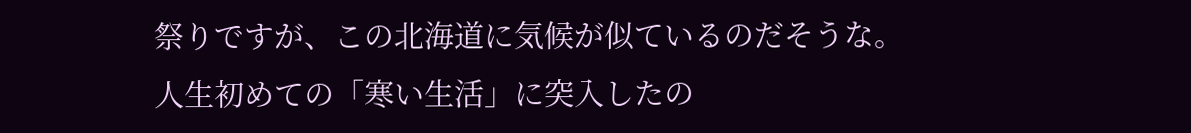祭りですが、この北海道に気候が似ているのだそうな。
人生初めての「寒い生活」に突入したの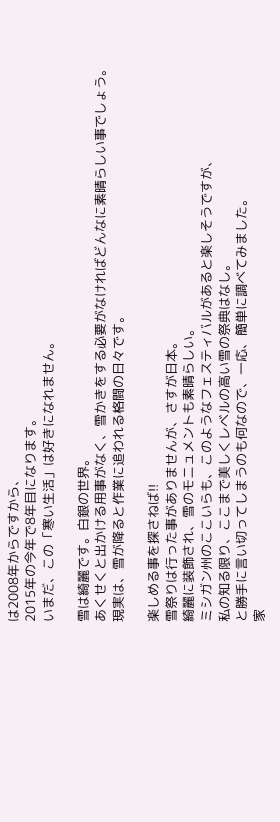は2008年からですから、
2015年の今年で8年目になります。
いまだ、この「寒い生活」は好きになれません。

雪は綺麗です。白銀の世界。
あくせくと出かける用事がなく、雪かきをする必要がなければどんなに素晴らしい事でしょう。
現実は、雪が降ると作業に追われる格闘の日々です。

楽しめる事を探さねば!!
雪祭りは行った事がありませんが、さすが日本。
綺麗に装飾され、雪のモニュメントも素晴らしい。
ミシガン州のここいらも、このようなフェスティバルがあると楽しそうですが、
私の知る限り、ここまで美しくレベルの高い雪の祭典はなし。
と勝手に言い切ってしまうのも何なので、一応、簡単に調べてみました。
家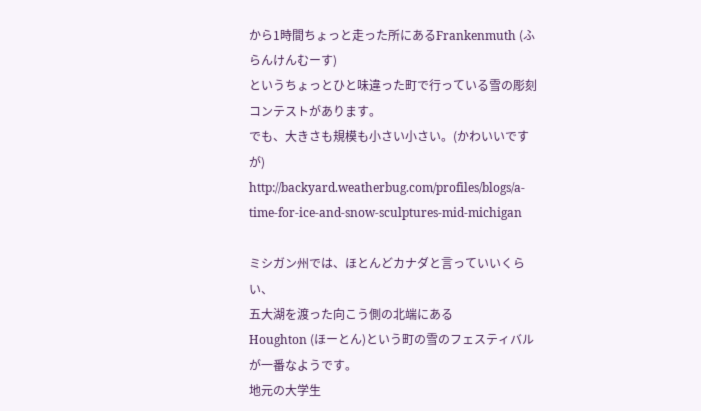から1時間ちょっと走った所にあるFrankenmuth (ふらんけんむーす)
というちょっとひと味違った町で行っている雪の彫刻コンテストがあります。
でも、大きさも規模も小さい小さい。(かわいいですが)
http://backyard.weatherbug.com/profiles/blogs/a-time-for-ice-and-snow-sculptures-mid-michigan

ミシガン州では、ほとんどカナダと言っていいくらい、
五大湖を渡った向こう側の北端にある
Houghton (ほーとん)という町の雪のフェスティバルが一番なようです。
地元の大学生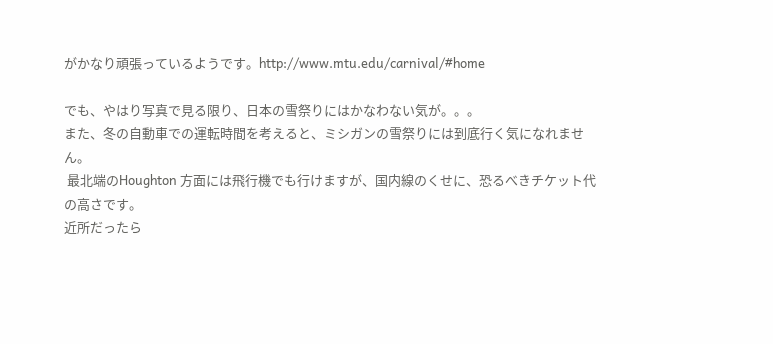がかなり頑張っているようです。http://www.mtu.edu/carnival/#home

でも、やはり写真で見る限り、日本の雪祭りにはかなわない気が。。。
また、冬の自動車での運転時間を考えると、ミシガンの雪祭りには到底行く気になれません。
 最北端のHoughton 方面には飛行機でも行けますが、国内線のくせに、恐るべきチケット代の高さです。
近所だったら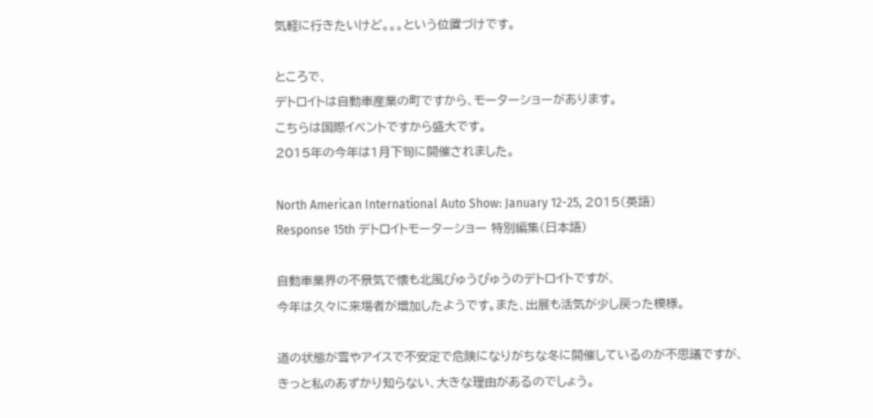気軽に行きたいけど。。。という位置づけです。

ところで、
デトロイトは自動車産業の町ですから、モーターショーがあります。
こちらは国際イベントですから盛大です。
2015年の今年は1月下旬に開催されました。

North American International Auto Show: January 12-25, 2015(英語)
Response 15th デトロイトモーターショー 特別編集(日本語)

自動車業界の不景気で懐も北風ぴゅうぴゅうのデトロイトですが、
今年は久々に来場者が増加したようです。また、出展も活気が少し戻った模様。

道の状態が雪やアイスで不安定で危険になりがちな冬に開催しているのが不思議ですが、
きっと私のあずかり知らない、大きな理由があるのでしょう。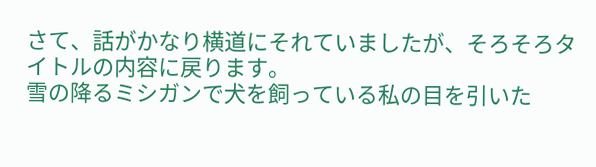さて、話がかなり横道にそれていましたが、そろそろタイトルの内容に戻ります。
雪の降るミシガンで犬を飼っている私の目を引いた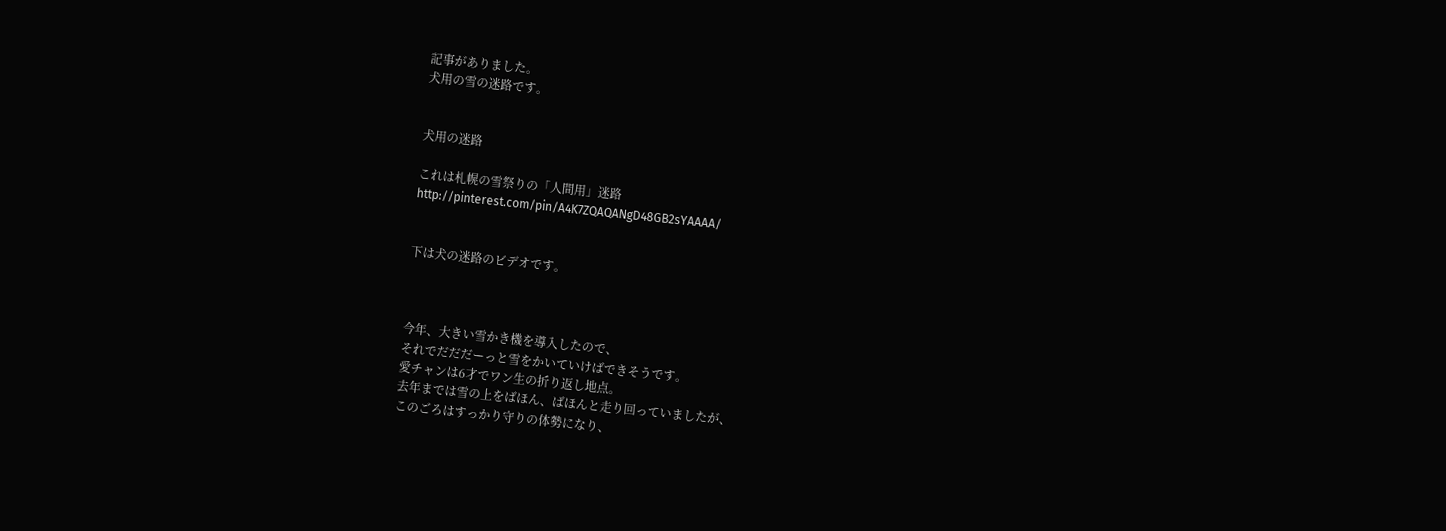記事がありました。
犬用の雪の迷路です。


犬用の迷路

これは札幌の雪祭りの「人間用」迷路
http://pinterest.com/pin/A4K7ZQAQANgD48GB2sYAAAA/


下は犬の迷路のビデオです。



今年、大きい雪かき機を導入したので、
それでだだだーっと雪をかいていけばできそうです。
愛チャンは6才でワン生の折り返し地点。
去年までは雪の上をばほん、ばほんと走り回っていましたが、
このごろはすっかり守りの体勢になり、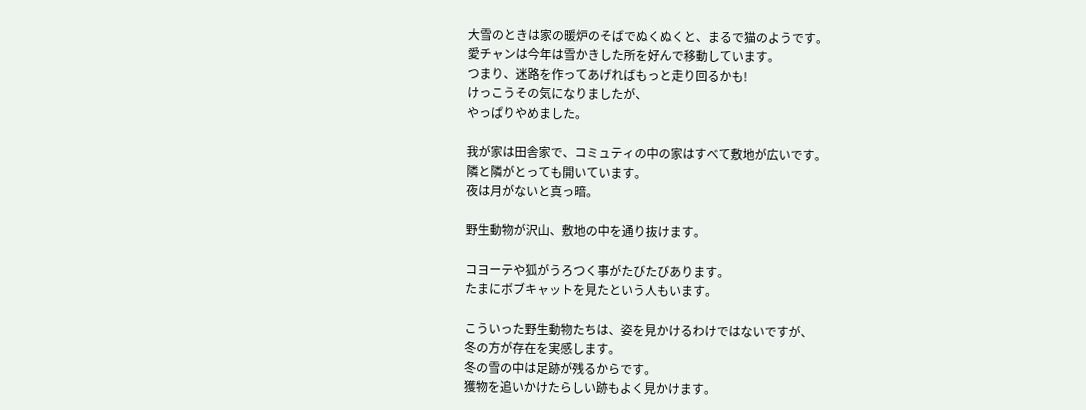大雪のときは家の暖炉のそばでぬくぬくと、まるで猫のようです。
愛チャンは今年は雪かきした所を好んで移動しています。
つまり、迷路を作ってあげればもっと走り回るかも!
けっこうその気になりましたが、
やっぱりやめました。

我が家は田舎家で、コミュティの中の家はすべて敷地が広いです。
隣と隣がとっても開いています。
夜は月がないと真っ暗。

野生動物が沢山、敷地の中を通り抜けます。

コヨーテや狐がうろつく事がたびたびあります。
たまにボブキャットを見たという人もいます。

こういった野生動物たちは、姿を見かけるわけではないですが、
冬の方が存在を実感します。
冬の雪の中は足跡が残るからです。
獲物を追いかけたらしい跡もよく見かけます。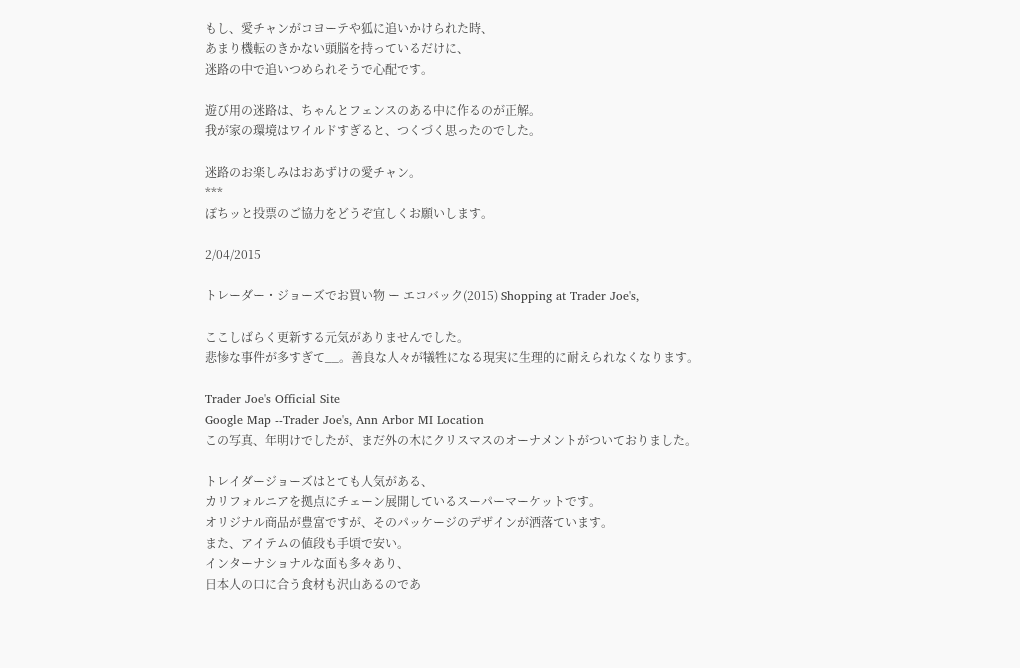もし、愛チャンがコヨーテや狐に追いかけられた時、
あまり機転のきかない頭脳を持っているだけに、
迷路の中で追いつめられそうで心配です。

遊び用の迷路は、ちゃんとフェンスのある中に作るのが正解。
我が家の環境はワイルドすぎると、つくづく思ったのでした。

迷路のお楽しみはおあずけの愛チャン。
***
ぽちッと投票のご協力をどうぞ宜しくお願いします。

2/04/2015

トレーダー・ジョーズでお買い物 ー エコバック(2015) Shopping at Trader Joe's,

ここしばらく更新する元気がありませんでした。
悲惨な事件が多すぎて__。善良な人々が犠牲になる現実に生理的に耐えられなくなります。

Trader Joe's Official Site
Google Map --Trader Joe's, Ann Arbor MI Location
この写真、年明けでしたが、まだ外の木にクリスマスのオーナメントがついておりました。

トレイダージョーズはとても人気がある、
カリフォルニアを拠点にチェーン展開しているスーパーマーケットです。
オリジナル商品が豊富ですが、そのパッケージのデザインが洒落ています。
また、アイテムの値段も手頃で安い。
インターナショナルな面も多々あり、
日本人の口に合う食材も沢山あるのであ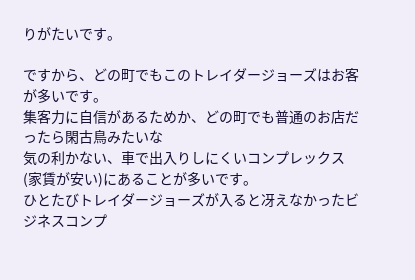りがたいです。

ですから、どの町でもこのトレイダージョーズはお客が多いです。
集客力に自信があるためか、どの町でも普通のお店だったら閑古鳥みたいな
気の利かない、車で出入りしにくいコンプレックス(家賃が安い)にあることが多いです。
ひとたびトレイダージョーズが入ると冴えなかったビジネスコンプ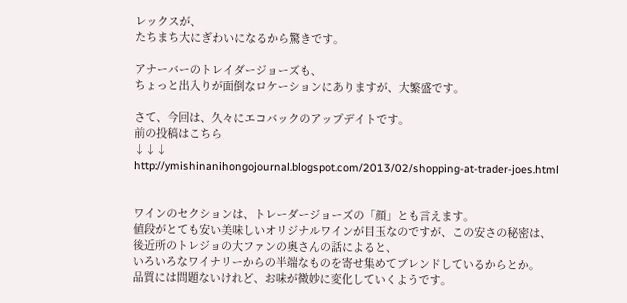レックスが、
たちまち大にぎわいになるから驚きです。

アナーバーのトレイダージョーズも、
ちょっと出入りが面倒なロケーションにありますが、大繁盛です。

さて、今回は、久々にエコバックのアップデイトです。
前の投稿はこちら
↓↓↓
http://ymishinanihongojournal.blogspot.com/2013/02/shopping-at-trader-joes.html


ワインのセクションは、トレーダージョーズの「顔」とも言えます。
値段がとても安い美味しいオリジナルワインが目玉なのですが、この安さの秘密は、
後近所のトレジョの大ファンの奥さんの話によると、
いろいろなワイナリーからの半端なものを寄せ集めてブレンドしているからとか。
品質には問題ないけれど、お味が微妙に変化していくようです。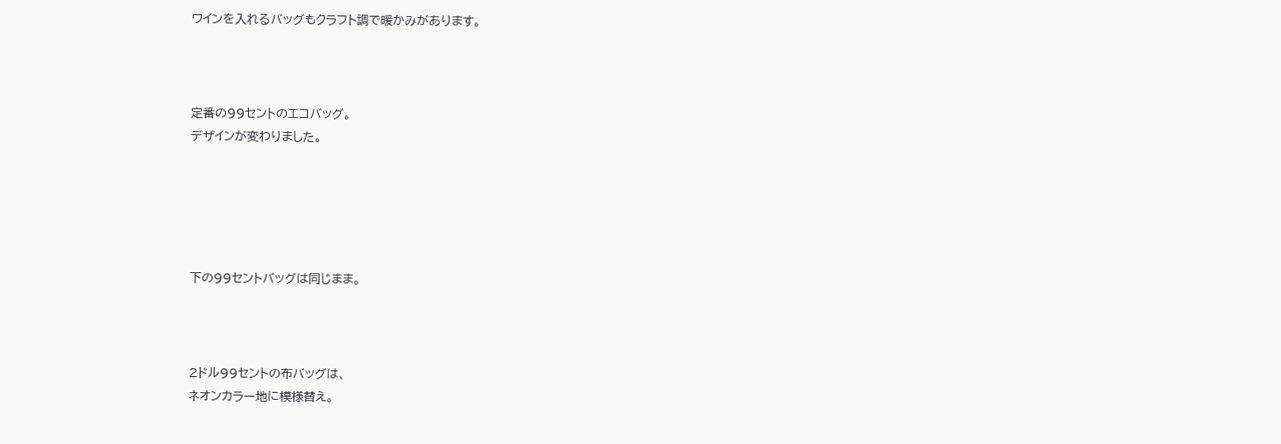ワインを入れるバッグもクラフト調で暖かみがあります。



定番の99セントのエコバッグ。
デザインが変わりました。





下の99セントバッグは同じまま。



2ドル99セントの布バッグは、
ネオンカラー地に模様替え。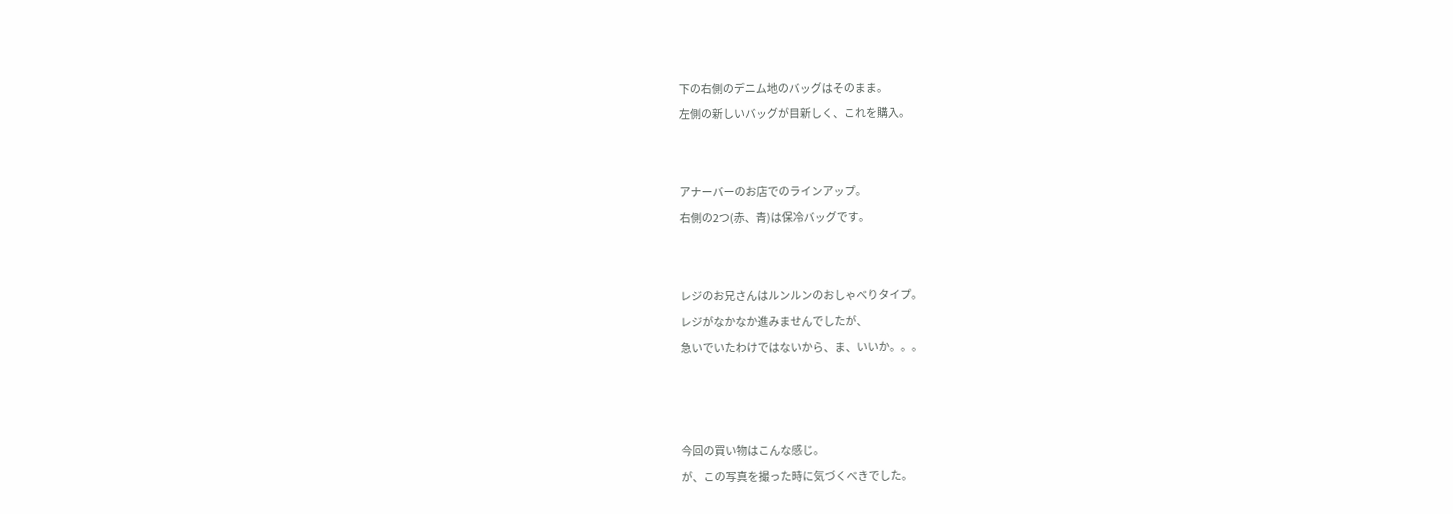下の右側のデニム地のバッグはそのまま。
左側の新しいバッグが目新しく、これを購入。


アナーバーのお店でのラインアップ。
右側の2つ(赤、青)は保冷バッグです。


レジのお兄さんはルンルンのおしゃべりタイプ。
レジがなかなか進みませんでしたが、
急いでいたわけではないから、ま、いいか。。。



今回の買い物はこんな感じ。
が、この写真を撮った時に気づくべきでした。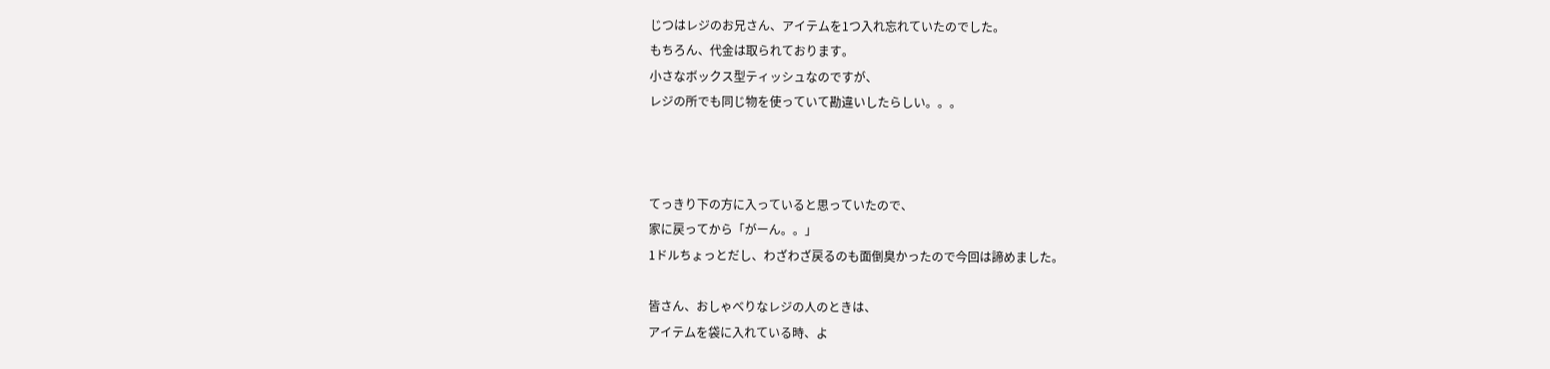じつはレジのお兄さん、アイテムを1つ入れ忘れていたのでした。
もちろん、代金は取られております。
小さなボックス型ティッシュなのですが、
レジの所でも同じ物を使っていて勘違いしたらしい。。。



てっきり下の方に入っていると思っていたので、
家に戻ってから「がーん。。」
1ドルちょっとだし、わざわざ戻るのも面倒臭かったので今回は諦めました。

皆さん、おしゃべりなレジの人のときは、
アイテムを袋に入れている時、よ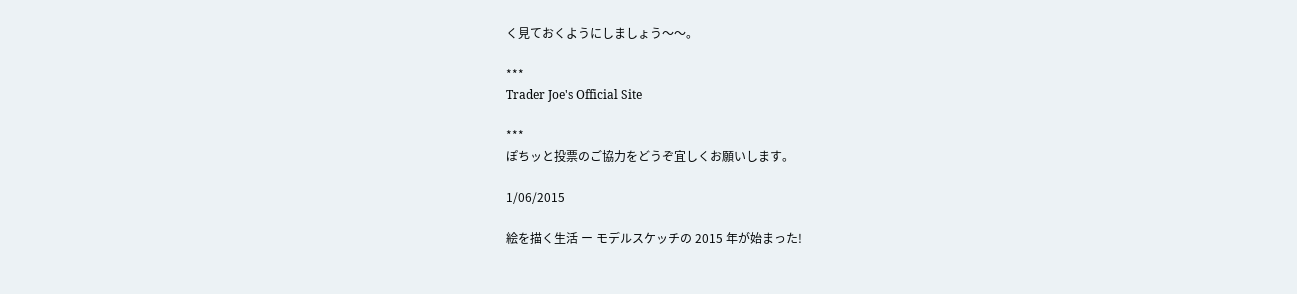く見ておくようにしましょう〜〜。

***
Trader Joe's Official Site

***
ぽちッと投票のご協力をどうぞ宜しくお願いします。

1/06/2015

絵を描く生活 ー モデルスケッチの 2015 年が始まった!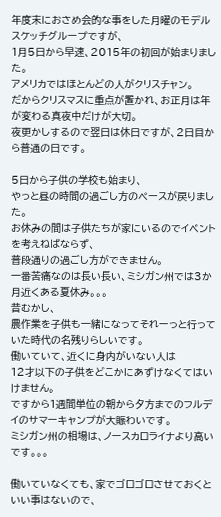年度末におさめ会的な事をした月曜のモデルスケッチグループですが、
1月5日から早速、2015年の初回が始まりました。
アメリカではほとんどの人がクリスチャン。
だからクリスマスに重点が置かれ、お正月は年が変わる真夜中だけが大切。
夜更かしするので翌日は休日ですが、2日目から普通の日です。

5日から子供の学校も始まり、
やっと昼の時間の過ごし方のペースが戻りました。
お休みの間は子供たちが家にいるのでイベントを考えねばならず、
普段通りの過ごし方ができません。
一番苦痛なのは長い長い、ミシガン州では3か月近くある夏休み。。。
昔むかし、
農作業を子供も一緒になってそれーっと行っていた時代の名残りらしいです。
働いていて、近くに身内がいない人は
12才以下の子供をどこかにあずけなくてはいけません。
ですから1週間単位の朝から夕方までのフルデイのサマーキャンプが大賑わいです。
ミシガン州の相場は、ノースカロライナより高いです。。。

働いていなくても、家でゴロゴロさせておくといい事はないので、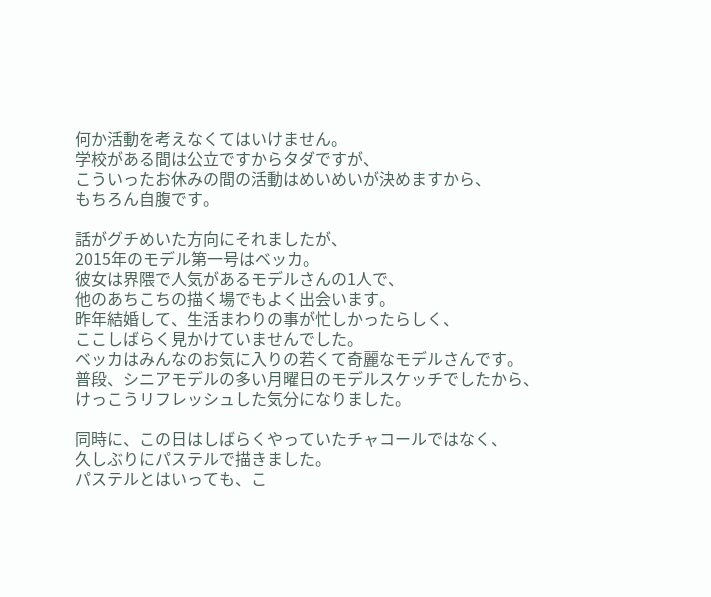何か活動を考えなくてはいけません。
学校がある間は公立ですからタダですが、
こういったお休みの間の活動はめいめいが決めますから、
もちろん自腹です。

話がグチめいた方向にそれましたが、
2015年のモデル第一号はベッカ。
彼女は界隈で人気があるモデルさんの1人で、
他のあちこちの描く場でもよく出会います。
昨年結婚して、生活まわりの事が忙しかったらしく、
ここしばらく見かけていませんでした。
ベッカはみんなのお気に入りの若くて奇麗なモデルさんです。
普段、シニアモデルの多い月曜日のモデルスケッチでしたから、
けっこうリフレッシュした気分になりました。

同時に、この日はしばらくやっていたチャコールではなく、
久しぶりにパステルで描きました。
パステルとはいっても、こ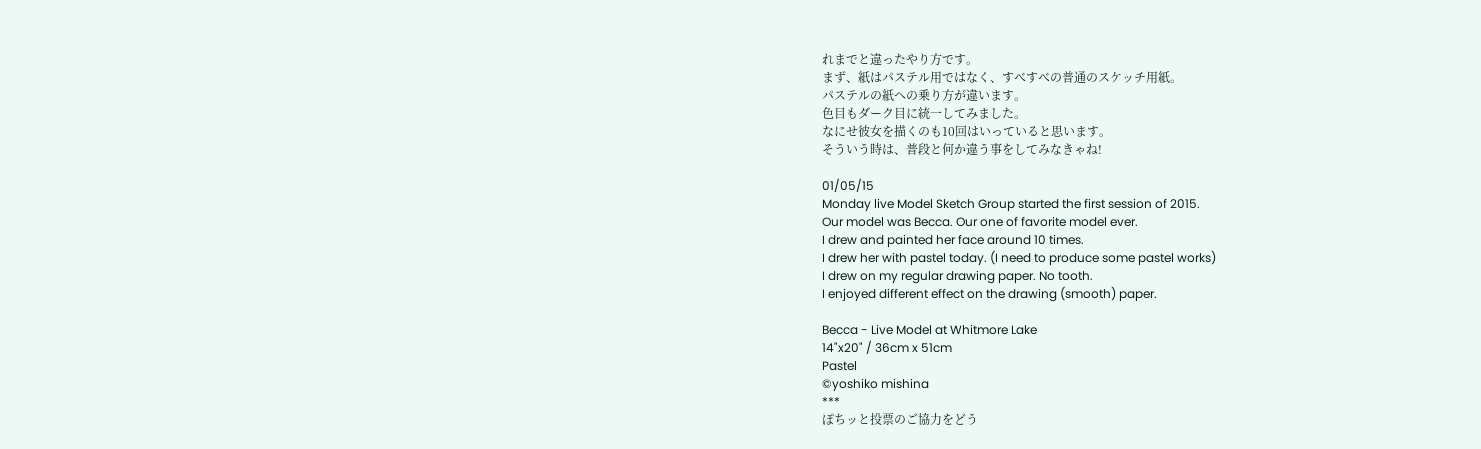れまでと違ったやり方です。
まず、紙はパステル用ではなく、すべすべの普通のスケッチ用紙。
パステルの紙への乗り方が違います。
色目もダーク目に統一してみました。
なにせ彼女を描くのも10回はいっていると思います。
そういう時は、普段と何か違う事をしてみなきゃね!

01/05/15
Monday live Model Sketch Group started the first session of 2015.
Our model was Becca. Our one of favorite model ever.
I drew and painted her face around 10 times.
I drew her with pastel today. (I need to produce some pastel works)
I drew on my regular drawing paper. No tooth.
I enjoyed different effect on the drawing (smooth) paper.

Becca - Live Model at Whitmore Lake
14"x20" / 36cm x 51cm
Pastel
©yoshiko mishina
***
ぽちッと投票のご協力をどう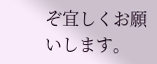ぞ宜しくお願いします。